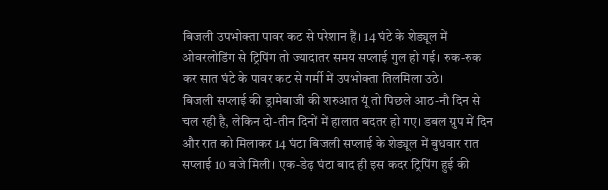बिजली उपभोक्ता पावर कट से परेशान हैं। 14 घंटे के शेड्यूल में ओवरलोडिंग से ट्रिपिंग तो ज्यादातर समय सप्लाई गुल हो गई। रुक-रुक कर सात घंटे के पावर कट से गर्मी में उपभोक्ता तिलमिला उठे।
बिजली सप्लाई की ड्रामेबाजी की शरुआत यूं तो पिछले आठ-नौ दिन से चल रही है, लेकिन दो-तीन दिनों में हालात बदतर हो गए। डबल ग्रुप में दिन और रात को मिलाकर 14 घंटा बिजली सप्लाई के शेड्यूल में बुधवार रात सप्लाई 10 बजे मिली। एक-डेढ़ घंटा बाद ही इस कदर ट्रिपिंग हुई की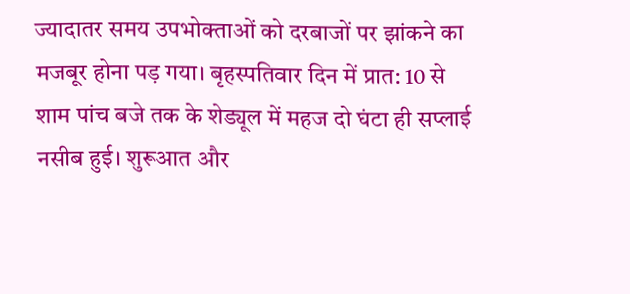ज्यादातर समय उपभोक्ताओं को दरबाजों पर झांकने का मजबूर होना पड़ गया। बृहस्पतिवार दिन में प्रात: 10 से शाम पांच बजे तक के शेड्यूल में महज दो घंटा ही सप्लाई नसीब हुई। शुरूआत और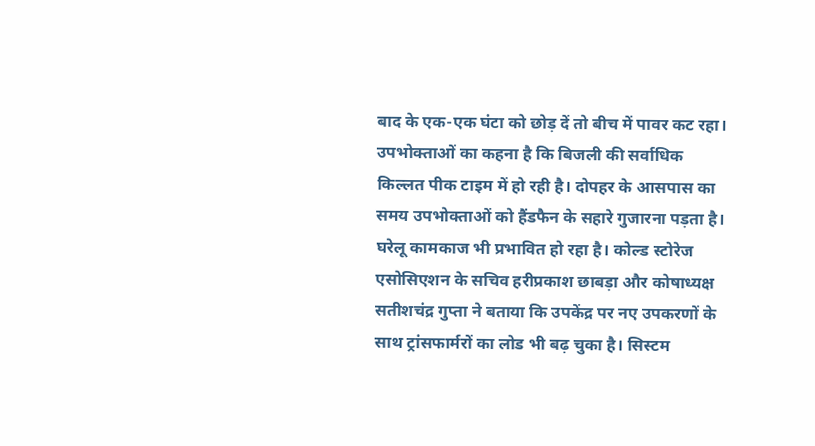बाद के एक-एक घंटा को छोड़ दें तो बीच में पावर कट रहा।
उपभोक्ताओं का कहना है कि बिजली की सर्वाधिक किल्लत पीक टाइम में हो रही है। दोपहर के आसपास का समय उपभोक्ताओं को हैंडफैन के सहारे गुजारना पड़ता है। घरेलू कामकाज भी प्रभावित हो रहा है। कोल्ड स्टोरेज एसोसिएशन के सचिव हरीप्रकाश छाबड़ा और कोषाध्यक्ष सतीशचंद्र गुप्ता ने बताया कि उपकेंद्र पर नए उपकरणों के साथ ट्रांसफार्मरों का लोड भी बढ़ चुका है। सिस्टम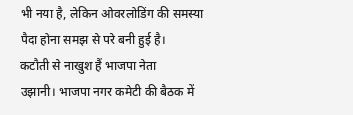भी नया है, लेकिन ओवरलोडिंग की समस्या पैदा होना समझ से परे बनी हुई है।
कटौती से नाखुश हैं भाजपा नेता
उझानी। भाजपा नगर कमेटी की बैठक में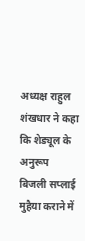अध्यक्ष राहुल शंखधार ने कहा कि शेड्यूल के अनुरूप बिजली सप्लाई मुहैया कराने में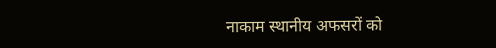नाकाम स्थानीय अफसरों को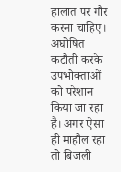हालात पर गौर करना चाहिए। अघोषित कटौती करके उपभोक्ताओं को परेशान किया जा रहा है। अगर ऐसा ही माहौल रहा तो बिजली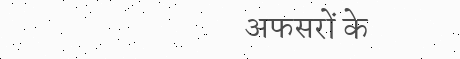अफसरों के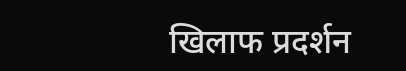खिलाफ प्रदर्शन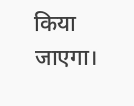किया जाएगा।